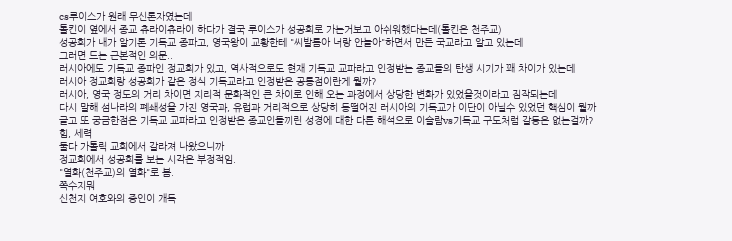cs루이스가 원래 무신론자였는데
톨킨이 옆에서 종교 츄라이츄라이 하다가 결국 루이스가 성공회로 가는거보고 아쉬워했다는데(톨킨은 천주교)
성공회가 내가 알기론 기독교 종파고, 영국왕이 교황한테 "씨발롬아 너랑 안놀아"하면서 만든 국교라고 알고 있는데
그러면 드는 근본적인 의문..
러시아에도 기독교 종파인 정교회가 있고, 역사적으로도 현재 기독교 교파라고 인정받는 종교들의 탄생 시기가 꽤 차이가 있는데
러시아 정교회랑 성공회가 같은 정식 기독교라고 인정받은 공통점이란게 뭘까?
러시아, 영국 정도의 거리 차이면 지리적 문화적인 큰 차이로 인해 오는 과정에서 상당한 변화가 있었을것이라고 짐작되는데
다시 말해 섬나라의 폐쇄성을 가진 영국과, 유럽과 거리적으로 상당히 동떨어진 러시아의 기독교가 이단이 아닐수 있었던 핵심이 뭘까
글고 또 궁금한점은 기독교 교파라고 인정받은 종교인들끼린 성경에 대한 다른 해석으로 이슬람vs기독교 구도처럼 갈등은 없는걸까?
힘, 세력
둘다 가톨릭 교회에서 갈라져 나왔으니까
정교회에서 성공회를 보는 시각은 부정적임.
"열화(천주교)의 열화"로 봄.
쪽수지뭐
신천지 여호와의 증인이 개독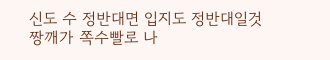신도 수 정반대면 입지도 정반대일것
짱깨가 쪽수빨로 나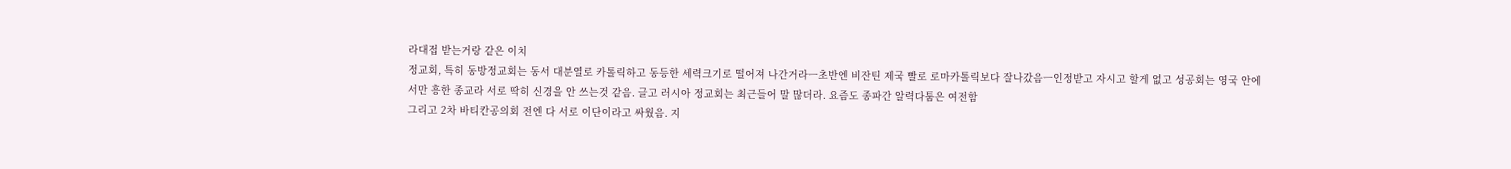라대접 받는거랑 같은 이치
정교회, 특히 동방정교회는 동서 대분열로 카톨릭하고 동등한 세력크기로 떨어져 나간거라ㅡ초반엔 비잔틴 제국 빨로 로마카톨릭보다 잘나갔음ㅡ인정받고 자시고 할게 없고 성공회는 영국 안에서만 흥한 종교라 서로 딱히 신경을 안 쓰는것 같음. 글고 러시아 정교회는 최근들어 말 많더라. 요즘도 종파간 알력다툼은 여전함
그리고 2차 바티칸공의회 전엔 다 서로 이단이라고 싸웠음. 지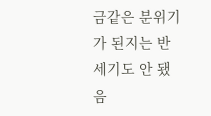금같은 분위기가 된지는 반세기도 안 됐음